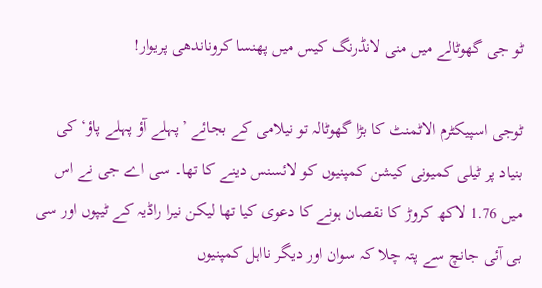ٹو جی گھوٹالے میں منی لانڈرنگ کیس میں پھنسا کروناندھی پریوار!

ٹوجی اسپیکٹرم الاٹمنٹ کا بڑا گھوٹالہ تو نیلامی کے بجائے ’پہلے آؤ پہلے پاؤ‘ کی بنیاد پر ٹیلی کمیونی کیشن کمپنیوں کو لائسنس دینے کا تھا۔ سی اے جی نے اس میں 1.76 لاکھ کروڑ کا نقصان ہونے کا دعوی کیا تھا لیکن نیرا راڈیہ کے ٹیپوں اور سی بی آئی جانچ سے پتہ چلا کہ سوان اور دیگر نااہل کمپنیوں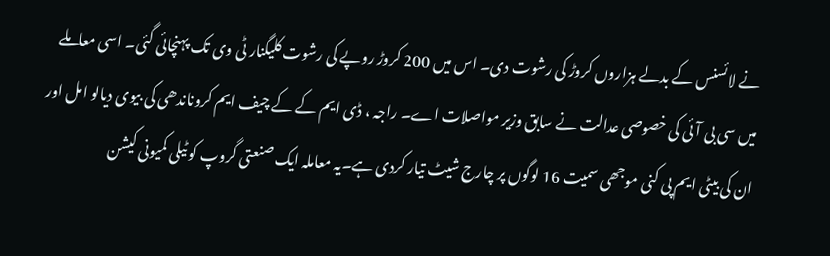نے لائسنس کے بدلے ہزاروں کروڑ کی رشوت دی۔ اس میں 200 کروڑ روپے کی رشوت کلیگنار ٹی وی تک پہنچائی گئی۔ اسی معاملے میں سی بی آئی کی خصوصی عدالت نے سابق وزیر مواصلات اے۔ راجہ ، ڈی ایم کے کے چیف ایم کروناندھی کی بیوی دیالو امل اور ان کی بیٹی ایم پی کنی موجھی سمیت 16 لوگوں پر چارج شیٹ تیار کردی ہے۔یہ معاملہ ایک صنعتی گروپ کو ٹیلی کمیونی کیشن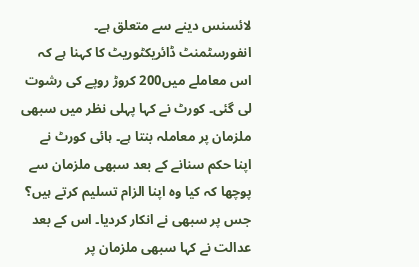لائسنس دینے سے متعلق ہے۔ انفورسٹمنٹ ڈائریکٹوریٹ کا کہنا ہے کہ اس معاملے میں200 کروڑ روپے کی رشوت لی گئی۔ کورٹ نے کہا پہلی نظر میں سبھی ملزمان پر معاملہ بنتا ہے۔ ہائی کورٹ نے اپنا حکم سنانے کے بعد سبھی ملزمان سے پوچھا کہ کیا وہ اپنا الزام تسلیم کرتے ہیں؟ جس پر سبھی نے انکار کردیا۔ اس کے بعد عدالت نے کہا سبھی ملزمان پر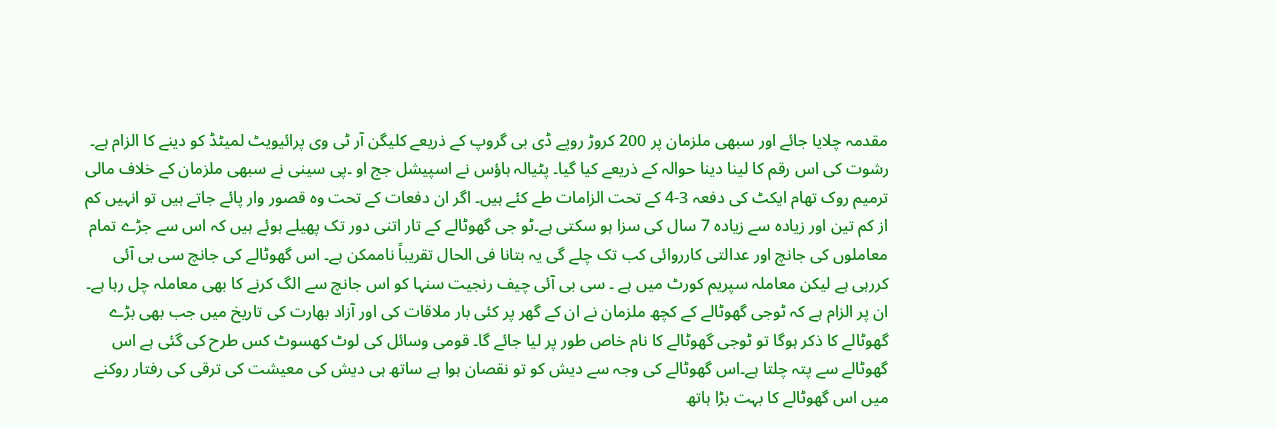مقدمہ چلایا جائے اور سبھی ملزمان پر 200 کروڑ روپے ڈی بی گروپ کے ذریعے کلیگن آر ٹی وی پرائیویٹ لمیٹڈ کو دینے کا الزام ہے۔ رشوت کی اس رقم کا لینا دینا حوالہ کے ذریعے کیا گیا۔ پٹیالہ ہاؤس نے اسپیشل جج او ۔پی سینی نے سبھی ملزمان کے خلاف مالی ترمیم روک تھام ایکٹ کی دفعہ 3-4 کے تحت الزامات طے کئے ہیں۔ اگر ان دفعات کے تحت وہ قصور وار پائے جاتے ہیں تو انہیں کم از کم تین اور زیادہ سے زیادہ 7 سال کی سزا ہو سکتی ہے۔ٹو جی گھوٹالے کے تار اتنی دور تک پھیلے ہوئے ہیں کہ اس سے جڑے تمام معاملوں کی جانچ اور عدالتی کارروائی کب تک چلے گی یہ بتانا فی الحال تقریباً ناممکن ہے۔ اس گھوٹالے کی جانچ سی بی آئی کررہی ہے لیکن معاملہ سپریم کورٹ میں ہے ۔ سی بی آئی چیف رنجیت سنہا کو اس جانچ سے الگ کرنے کا بھی معاملہ چل رہا ہے۔ ان پر الزام ہے کہ ٹوجی گھوٹالے کے کچھ ملزمان نے ان کے گھر پر کئی بار ملاقات کی اور آزاد بھارت کی تاریخ میں جب بھی بڑے گھوٹالے کا ذکر ہوگا تو ٹوجی گھوٹالے کا نام خاص طور پر لیا جائے گا۔ قومی وسائل کی لوٹ کھسوٹ کس طرح کی گئی ہے اس گھوٹالے سے پتہ چلتا ہے۔اس گھوٹالے کی وجہ سے دیش کو تو نقصان ہوا ہے ساتھ ہی دیش کی معیشت کی ترقی کی رفتار روکنے میں اس گھوٹالے کا بہت بڑا ہاتھ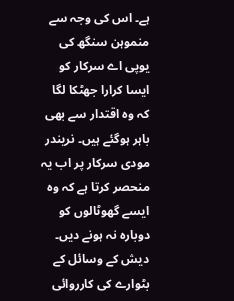ہے۔ اس کی وجہ سے منموہن سنگھ کی یوپی اے سرکار کو ایسا کرارا جھٹکا لگا کہ وہ اقتدار سے بھی باہر ہوگئے ہیں۔ نریندر مودی سرکار پر اب یہ منحصر کرتا ہے کہ وہ ایسے گھوٹالوں کو دوبارہ نہ ہونے دیں۔ دیش کے وسائل کے بٹوارے کی کارروائی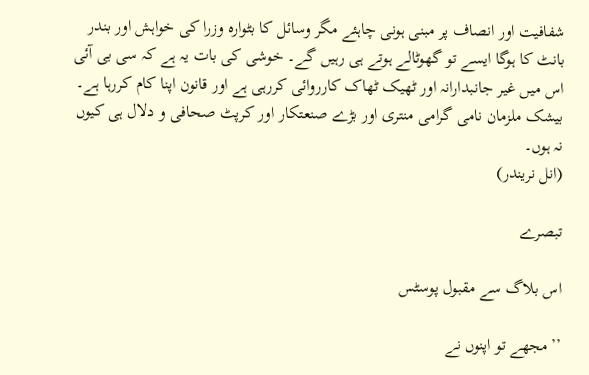شفافیت اور انصاف پر مبنی ہونی چاہئے مگر وسائل کا بٹوارہ وزرا کی خواہش اور بندر بانٹ کا ہوگا ایسے تو گھوٹالے ہوتے ہی رہیں گے۔ خوشی کی بات یہ ہے کہ سی بی آئی اس میں غیر جانبدارانہ اور ٹھیک ٹھاک کارروائی کررہی ہے اور قانون اپنا کام کررہا ہے۔ بیشک ملزمان نامی گرامی منتری اور بڑے صنعتکار اور کرپٹ صحافی و دلال ہی کیوں نہ ہوں۔
(انل نریندر)

تبصرے

اس بلاگ سے مقبول پوسٹس

’’مجھے تو اپنوں نے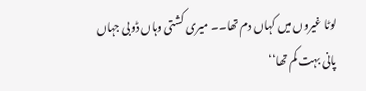لوٹا غیروں میں کہاں دم تھا۔۔ میری کشتی وہاں ڈوبی جہاں پانی بہت کم تھا‘‘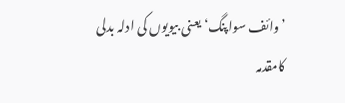’وائف سواپنگ‘ یعنی بیویوں کی ادلہ بدلی کامقدمہ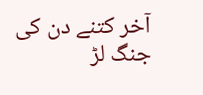آخر کتنے دن کی جنگ لڑ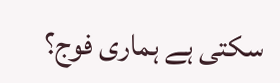سکتی ہے ہماری فوج؟